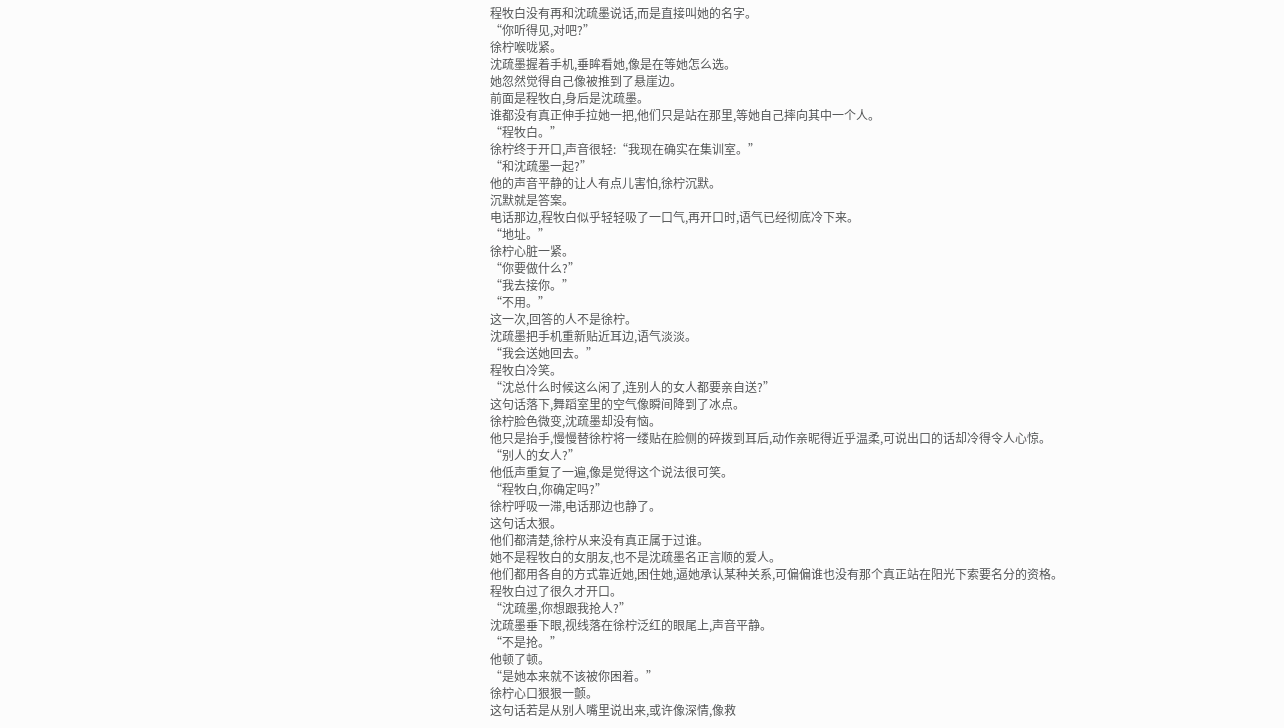程牧白没有再和沈疏墨说话,而是直接叫她的名字。
“你听得见,对吧?”
徐柠喉咙紧。
沈疏墨握着手机,垂眸看她,像是在等她怎么选。
她忽然觉得自己像被推到了悬崖边。
前面是程牧白,身后是沈疏墨。
谁都没有真正伸手拉她一把,他们只是站在那里,等她自己摔向其中一个人。
“程牧白。”
徐柠终于开口,声音很轻:“我现在确实在集训室。”
“和沈疏墨一起?”
他的声音平静的让人有点儿害怕,徐柠沉默。
沉默就是答案。
电话那边,程牧白似乎轻轻吸了一口气,再开口时,语气已经彻底冷下来。
“地址。”
徐柠心脏一紧。
“你要做什么?”
“我去接你。”
“不用。”
这一次,回答的人不是徐柠。
沈疏墨把手机重新贴近耳边,语气淡淡。
“我会送她回去。”
程牧白冷笑。
“沈总什么时候这么闲了,连别人的女人都要亲自送?”
这句话落下,舞蹈室里的空气像瞬间降到了冰点。
徐柠脸色微变,沈疏墨却没有恼。
他只是抬手,慢慢替徐柠将一缕贴在脸侧的碎拨到耳后,动作亲昵得近乎温柔,可说出口的话却冷得令人心惊。
“别人的女人?”
他低声重复了一遍,像是觉得这个说法很可笑。
“程牧白,你确定吗?”
徐柠呼吸一滞,电话那边也静了。
这句话太狠。
他们都清楚,徐柠从来没有真正属于过谁。
她不是程牧白的女朋友,也不是沈疏墨名正言顺的爱人。
他们都用各自的方式靠近她,困住她,逼她承认某种关系,可偏偏谁也没有那个真正站在阳光下索要名分的资格。
程牧白过了很久才开口。
“沈疏墨,你想跟我抢人?”
沈疏墨垂下眼,视线落在徐柠泛红的眼尾上,声音平静。
“不是抢。”
他顿了顿。
“是她本来就不该被你困着。”
徐柠心口狠狠一颤。
这句话若是从别人嘴里说出来,或许像深情,像救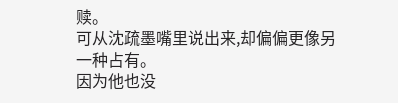赎。
可从沈疏墨嘴里说出来,却偏偏更像另一种占有。
因为他也没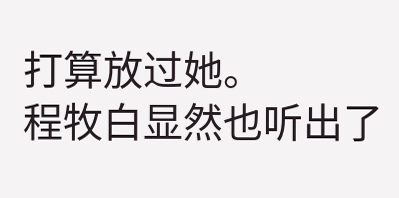打算放过她。
程牧白显然也听出了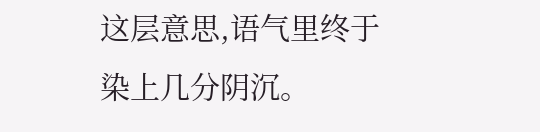这层意思,语气里终于染上几分阴沉。